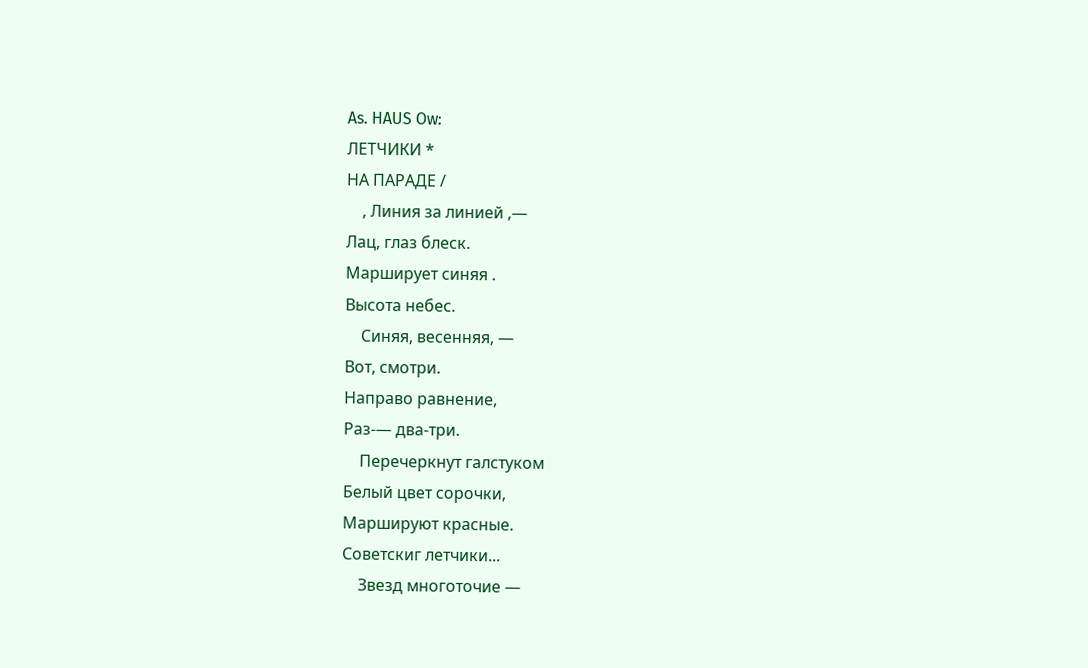As. HAUS Ow:
ЛЕТЧИКИ *
НА ПАРАДЕ /
    ‚ Линия за линией ,—
Лац, глаз блеск.
Марширует синяя .
Высота небес.
    Синяя, весенняя, —
Вот, смотри.
Направо равнение,
Раз-— два-три.
    Перечеркнут галстуком
Белый цвет сорочки,
Маршируют красные.
Советскиг летчики...
    Звезд многоточие —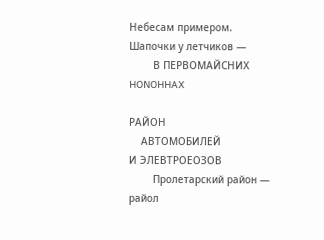Небесам примером.
Шапочки у летчиков —
        В ПЕРВОМАЙСНИХ
HONOHHAX

РАЙОН
    АВТОМОБИЛЕЙ
И ЭЛЕВТРОЕОЗОВ
        Пролетарский район — райол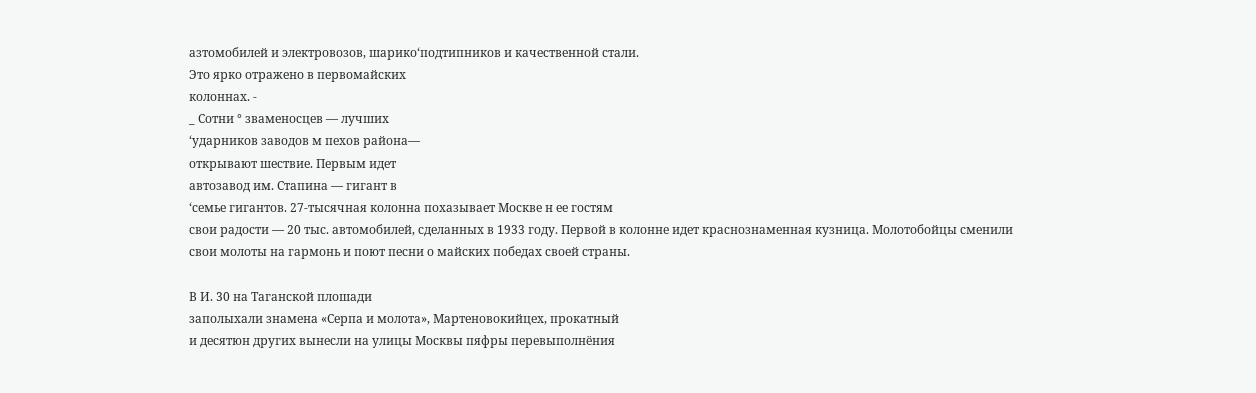азтомобилей и электровозов, шарико‘подтипников и качественной стали.
Это ярко отражено в первомайских
колоннах. -
_ Сотни ° зваменосцев — лучших
‘ударников заводов м пехов района—
открывают шествие. Первым идет
автозавод им. Стапина — гигант в
‘семье гигантов. 27-тысячная колонна похазывает Москве н ее гостям
свои радости — 20 тыс. автомобилей, сделанных в 1933 году. Первой в колонне идет краснознаменная кузница. Молотобойцы сменили
свои молоты на гармонь и поют песни о майских победах своей страны.

В И. 30 на Таганской плошади
заполыхали знамена «Серпа и молота», Мартеновокийцех, прокатный
и десятюн других вынесли на улицы Москвы пяфры перевыполнёния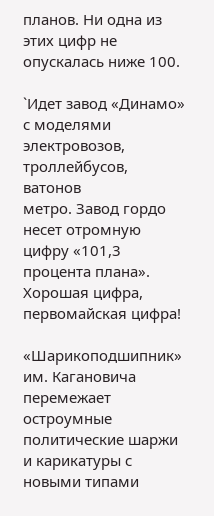планов. Ни одна из этих цифр не
опускалась ниже 100.

`Идет завод «Динамо» с моделями
электровозов, троллейбусов, ватонов
метро. Завод гордо несет отромную
цифру «101,3 процента плана». Хорошая цифра, первомайская цифра!

«Шарикоподшипник» им. Кагановича перемежает остроумные политические шаржи и карикатуры с новыми типами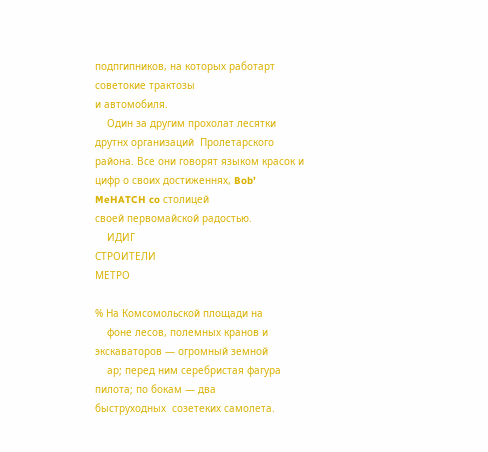подпгипников, на которых работарт советокие трактозы
и автомобиля.
    Один за другим прохолат лесятки друтнх организаций  Пролетарского района. Все они говорят языком красок и цифр о своих достиженнях, Bob’ MeHATCH co столицей
своей первомайской радостью.
    ИДИГ
СТРОИТЕЛИ
МЕТРО

% На Комсомольской площади на
    фоне лесов, полемных кранов и
экскаваторов — огромный земной
    ар; перед ним серебристая фагура пилота; по бокам — два
быструходных  созетеких самолета.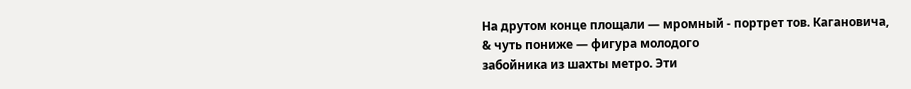На друтом конце площали — мромный - портрет тов. Кагановича,
& чуть пониже — фигура молодого
забойника из шахты метро. Эти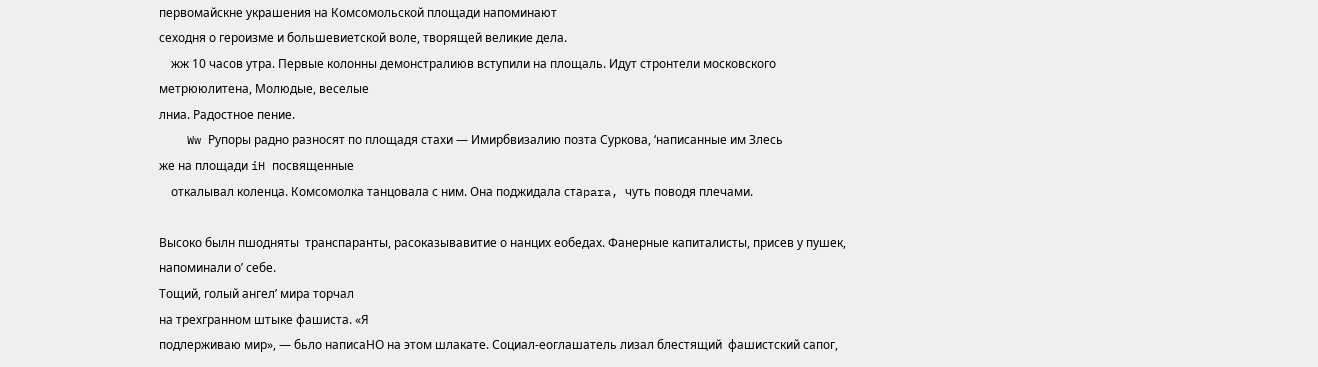первомайскне украшения на Комсомольской площади напоминают
сеходня о героизме и большевиетской воле, творящей великие дела.
    жж 10 часов утра. Первые колонны демонстралиюв вступили на площаль. Идут стронтели московского
метрююлитена, Молюдые, веселые
лниа. Радостное пение.
    Ww Рупоры радно разносят по площадя стахи — Имирбвизалию позта Суркова, ‘написанные им Злесь
же на площади iH посвященные
    откалывал коленца. Комсомолка танцовала с ним. Она поджидала стаpara, чуть поводя плечами.

Высоко былн пшодняты  транспаранты, расоказывавитие о нанцих еобедах. Фанерные капиталисты, присев у пушек, напоминали о’ себе.
Тощий, голый ангел’ мира торчал
на трехгранном штыке фашиста. «Я
подлерживаю мир», — бьло написаHO на этом шлакате. Социал-еоглашатель лизал блестящий  фашистский сапог,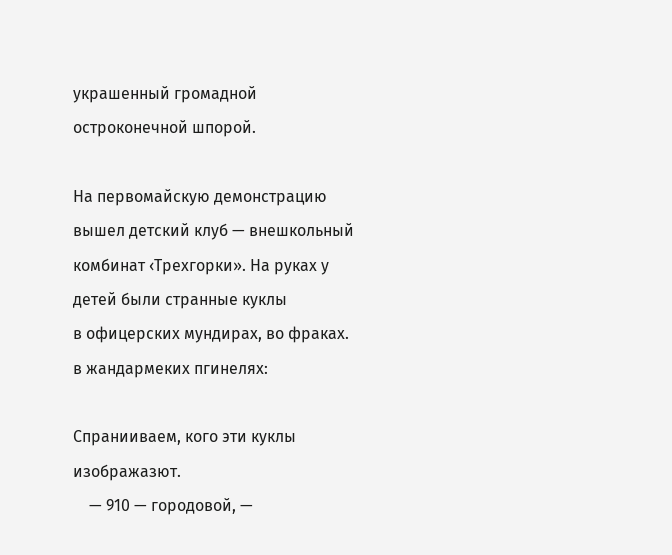украшенный громадной
остроконечной шпорой.

На первомайскую демонстрацию
вышел детский клуб — внешкольный комбинат ‹Трехгорки». На pyках у детей были странные куклы
в офицерских мундирах, во фраках.
в жандармеких пгинелях:

Спранииваем, кого эти куклы изображазют.
    — 910 — городовой, —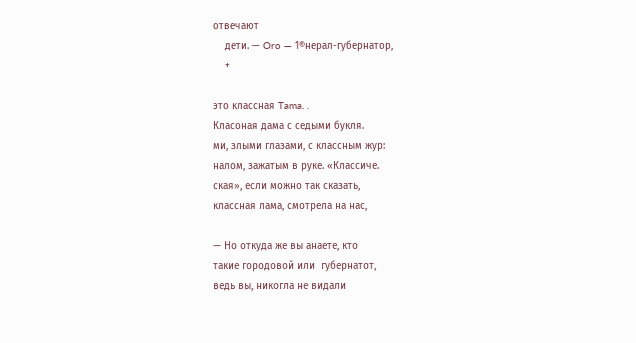отвечают
    дети. — Oro — 1®нерал-губернатор,
    +

это классная Tama. .
Класоная дама с седыми букля.
ми, злыми глазами, с классным жур:
налом, зажатым в руке. «Классиче.
ская», если можно так сказать,
классная лама, смотрела на нас,

— Но откуда же вы анаете, кто
такие городовой или  губернатот,
ведь вы, никогла не видали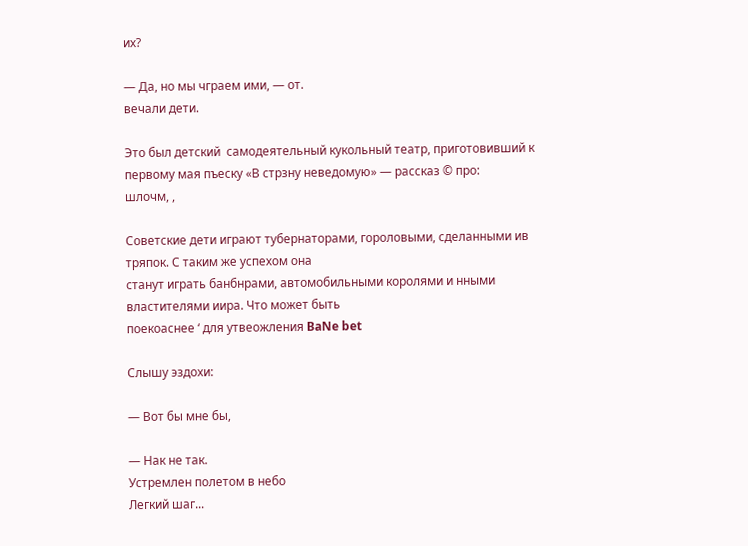их?

— Да, но мы чграем ими, — от.
вечали дети.

Это был детский  самодеятельный кукольный театр, приготовивший к первому мая пъеску «В стрзну неведомую» — рассказ © про:
шлочм, ,

Советские дети играют тубернаторами, гороловыми, сделанными ив
тряпок. С таким же успехом она
станут играть банбнрами, автомобильными королями и нными властителями иира. Что может быть
поекоаснее ‘ для утвеожления BaNe bet

Слышу эздохи:

— Вот бы мне бы,

— Нак не так.
Устремлен полетом в небо
Легкий шаг...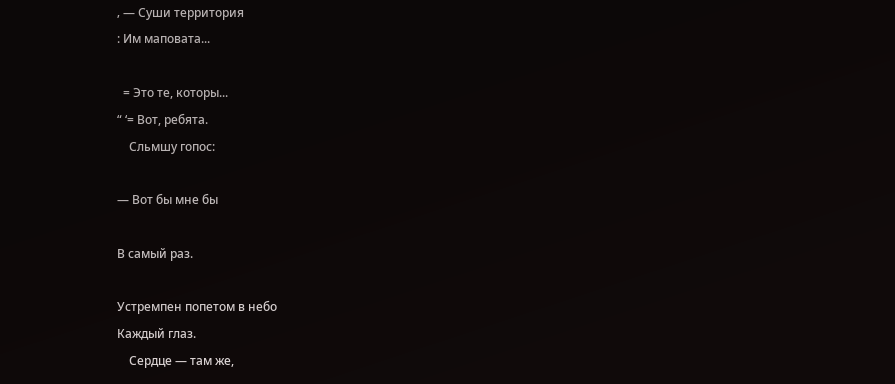‚ — Суши территория
: Им маповата...

  = Это те, которы...
“ ‘= Вот, ребята.
    Сльмшу гопос:

— Вот бы мне бы

В самый раз.

Устремпен попетом в небо
Каждый глаз.
    Сердце — там же,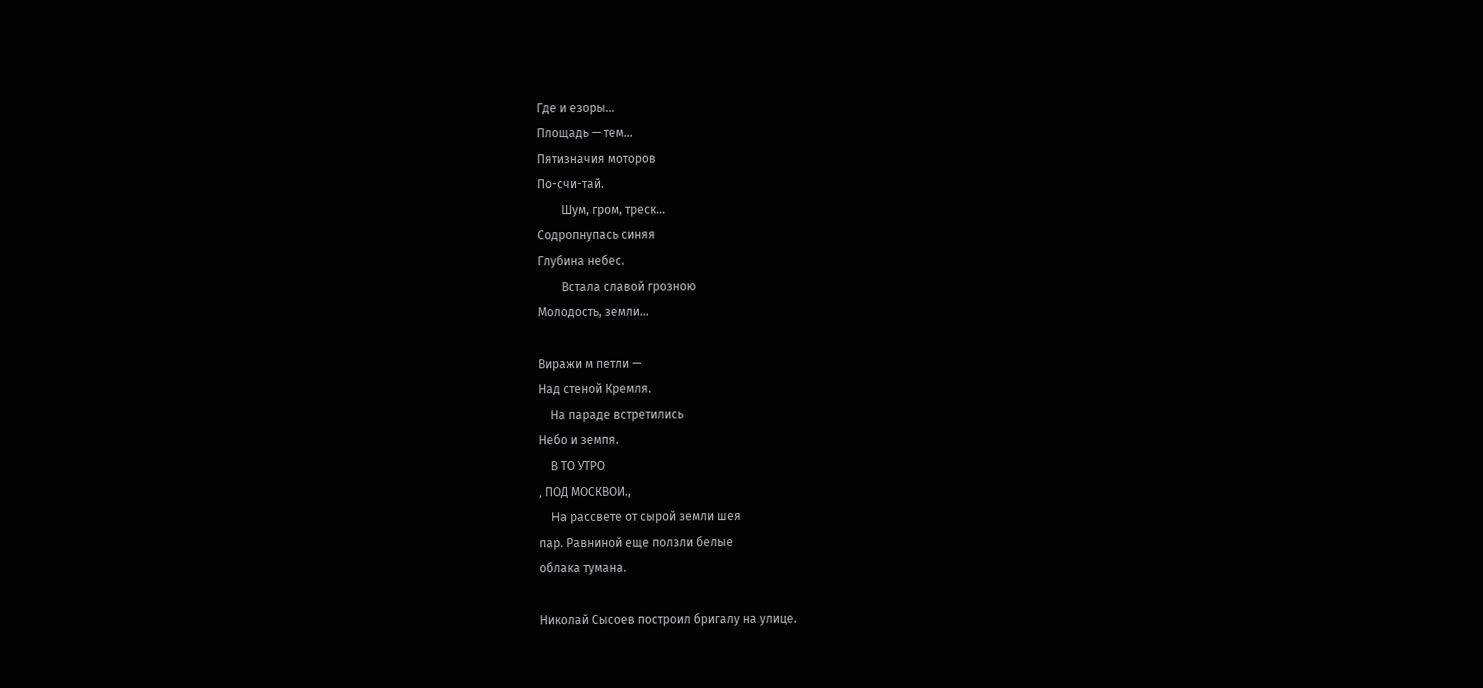Где и езоры...
Площадь — тем...
Пятизначия моторов
По-счи-тай.
        Шум, гром, треск...
Содропнупась синяя
Глубина небес.
        Встала славой грозною
Молодость, земли...

Виражи м петли —
Над стеной Кремля.
    На параде встретились
Небо и земпя.
    В ТО УТРО
‚ ПОД МОСКВОИ.,
    Ha рассвете от сырой земли шея
пар. Равниной еще ползли белые
облака тумана.

Николай Сысоев построил бригалу на улице.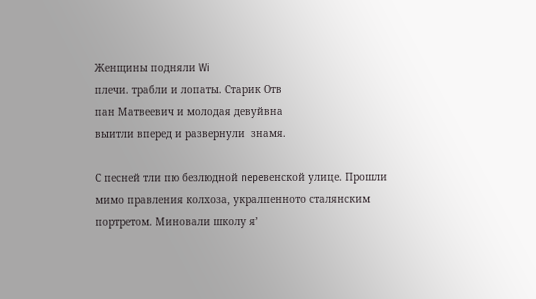Женщины подняли Wi
плечи. трабли и лопаты. Старик Отв
пан Матвеевич и молодая девуйвна
выитли вперед и развернули  знамя.

С песней тли пю безлюдной nepeвенской улице. Прошли мимо правления колхоза, укралпенното сталянским портретом. Миновали школу я’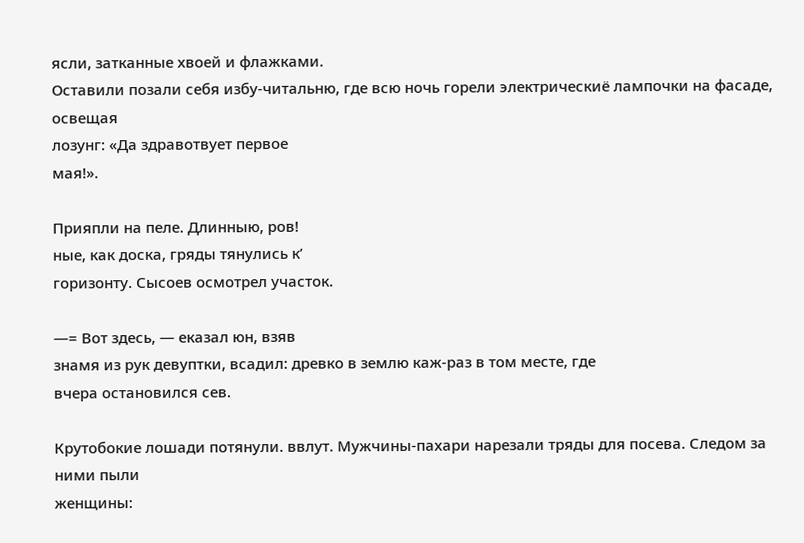ясли, затканные хвоей и флажками.
Оставили позали себя избу-читальню, где всю ночь горели электрическиё лампочки на фасаде, освещая
лозунг: «Да здравотвует первое
мая!».

Прияпли на пеле. Длинныю, ров!
ные, как доска, гряды тянулись к’
горизонту. Сысоев осмотрел участок.

—= Вот здесь, — еказал юн, взяв
знамя из рук девуптки, всадил: древко в землю каж-раз в том месте, где
вчера остановился сев.

Крутобокие лошади потянули. ввлут. Мужчины-пахари нарезали тряды для посева. Следом за ними пыли
женщины: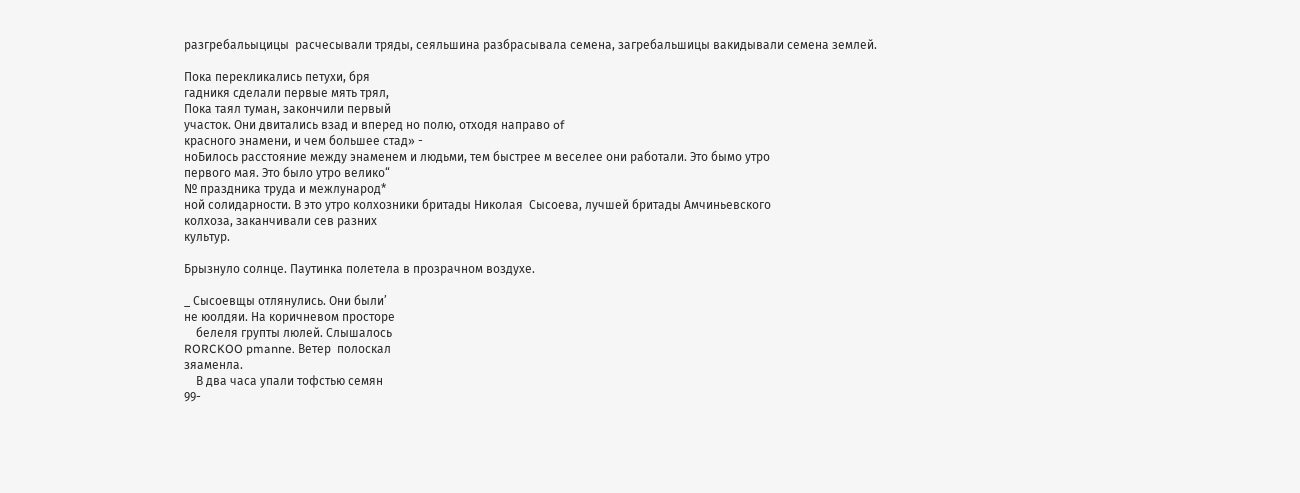разгребальыцицы  расчесывали тряды, сеяльшина разбрасывала семена, загребальшицы вакидывали семена землей.

Пока перекликались петухи, бря
гадникя сделали первые мять трял,
Пока таял туман, закончили первый
участок. Они двитались взад и вперед но полю, отходя направо of
красного энамени, и чем большее стад» -
ноБилось расстояние между энаменем и людьми, тем быстрее м веселее они работали. Это бымо утро
первого мая. Это было утро велико“
№ праздника труда и межлународ*
ной солидарности. В это утро колхозники бритады Николая  Сысоева, лучшей бритады Амчиньевского
колхоза, заканчивали сев разних
культур.

Брызнуло солнце. Паутинка полетела в прозрачном воздухе.

_ Сысоевщы отлянулись. Они были’
не юолдяи. На коричневом просторе
    белеля групты люлей. Слышалось
RORCKOO pmanne. Ветер  полоскал
зяаменла.
    В два часа упали тофстью семян
99-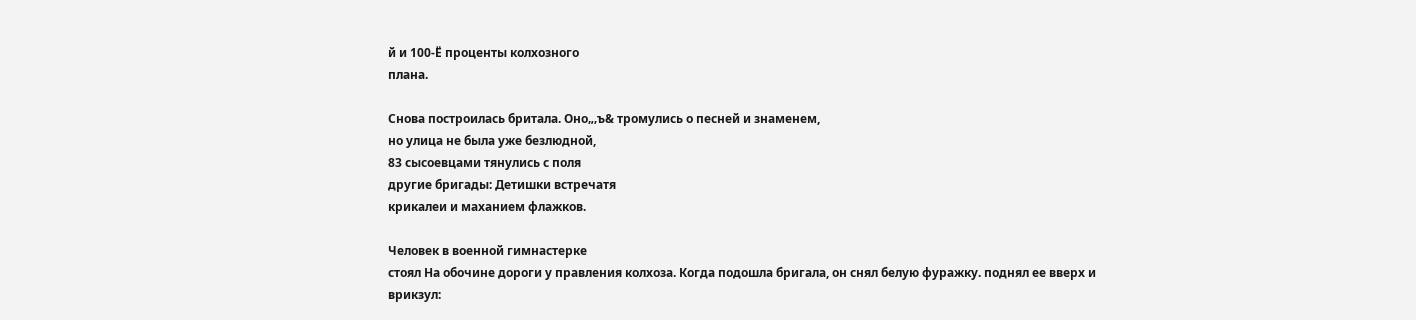й и 100-Ё проценты колхозного
плана.

Снова построилась бритала. Оно„‚ъ& тромулись о песней и знаменем,
но улица не была уже безлюдной,
83 сысоевцами тянулись с поля
другие бригады: Детишки встречатя
крикалеи и маханием флажков.

Человек в военной гимнастерке
стоял Ha обочине дороги у правления колхоза. Когда подошла бригала, он снял белую фуражку. поднял ее вверх и врикзул: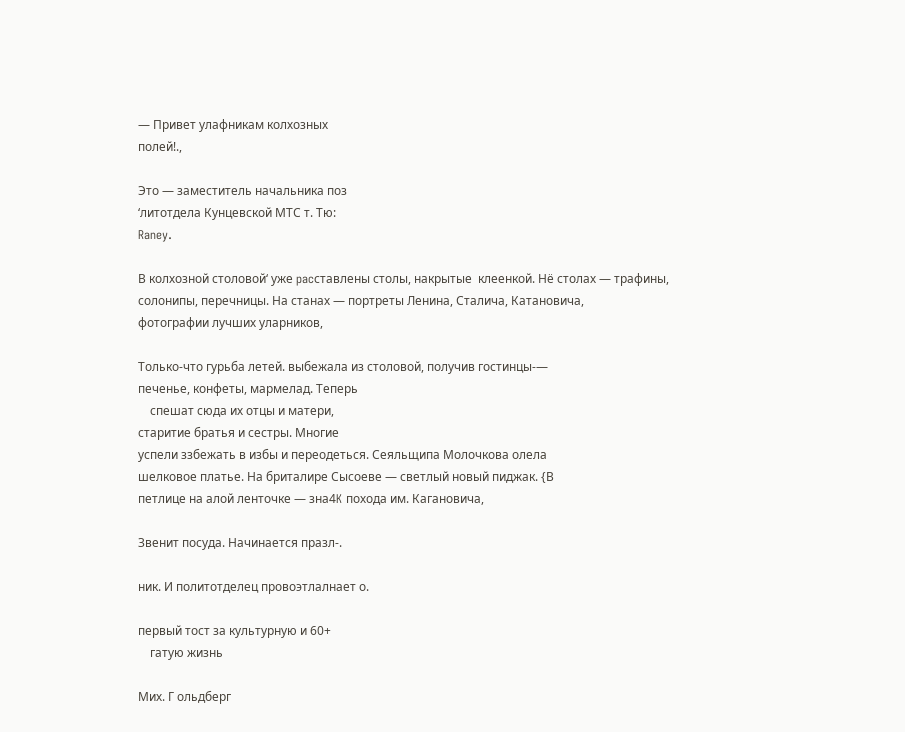— Привет улафникам колхозных
полей!.,

Это — заместитель начальника поз
‘литотдела Кунцевской МТС т. Тю:
Raney.

В колхозной столовой‘ уже pacставлены столы, накрытые  клеенкой. Нё столах — трафины, солонипы, перечницы. На станах — портреты Ленина, Сталича, Катановича,
фотографии лучших уларников,

Только-что гурьба летей. выбежала из столовой, получив гостинцы-—
печенье, конфеты, мармелад. Теперь
    спешат сюда их отцы и матери,
старитие братья и сестры. Многие
успели ззбежать в избы и переодеться. Сеяльщипа Молочкова олела
шелковое платье. На бриталире Сысоеве — светлый новый пиджак. {В
петлице на алой ленточке — зна4K похода им. Кагановича,

Звенит посуда. Начинается празл-.

ник. И политотделец провоэтлалнает о.

первый тост за культурную и 60+
    гатую жизнь

Мих. Г ольдберг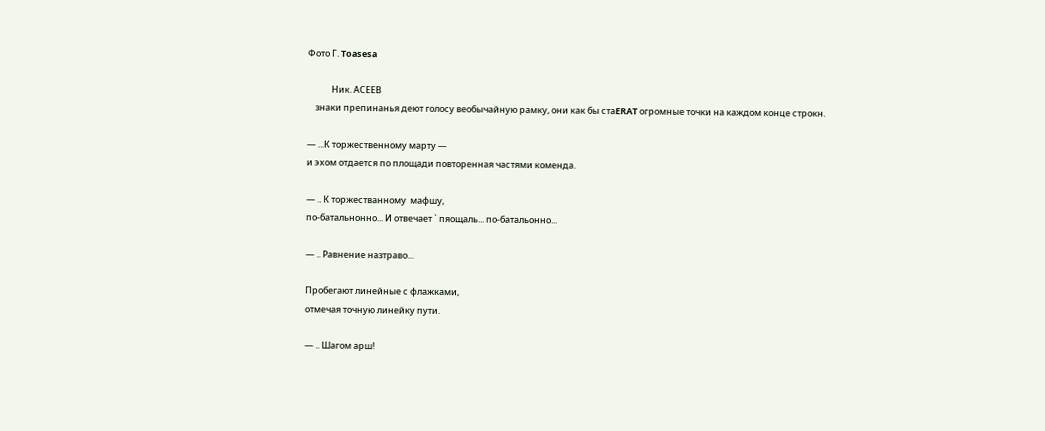Фото Г. Toasesa

            Ник. АСЕЕВ
    знаки препинанья деют голосу веобычайную рамку, они как бы стаERAT огромные точки на каждом конце строкн.

— ...К торжественному марту —
и эхом отдается по площади повторенная частями коменда.

— .. К торжестванному  мафшу,
по-батальнонно... И отвечает ` пяощаль... по-батальонно...

— .. Равнение назтраво...

Пробегают линейные с флажками,
отмечая точную линейку пути.

— .. Шагом арш!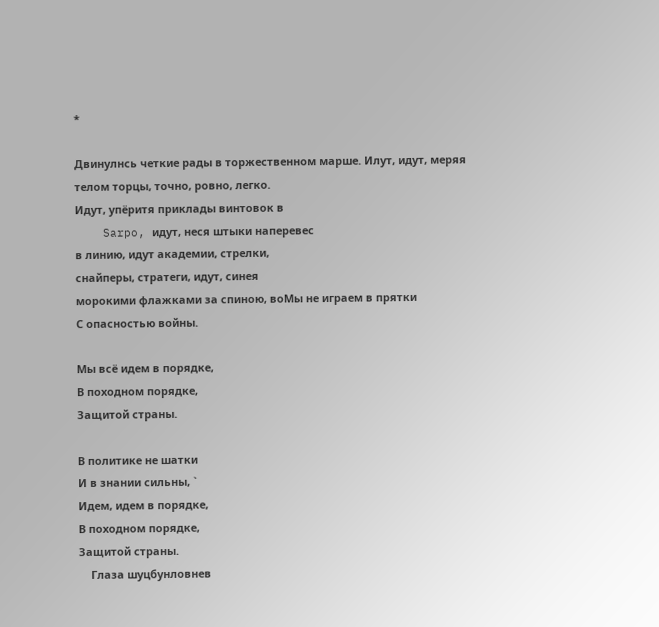*

Двинулнсь четкие рады в торжественном марше. Илут, идут, меряя
телом торцы, точно, ровно, легко.
Идут, упёритя приклады винтовок в
    Sarpo, идут, неся штыки наперевес
в линию, идут академии, стрелки,
снайперы, стратеги, идут, синея
морокими флажками за спиною, воМы не играем в прятки
С опасностью войны.

Мы всё идем в порядке,
В походном порядке,
Защитой страны.

В политике не шатки
И в знании сильны, `
Идем, идем в порядке,
В походном порядке,
Защитой страны.
    Глаза шуцбунловнев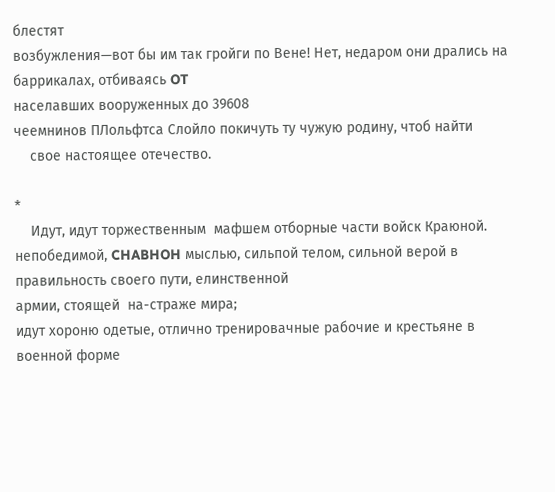блестят
возбужления—вот бы им так гройги по Вене! Нет, недаром они дрались на баррикалах, отбиваясь OT
населавших вооруженных до 39608
чеемнинов ПЛольфтса Слойло покичуть ту чужую родину, чтоб найти
    свое настоящее отечество.

*
    Идут, идут торжественным  мафшем отборные части войск Краюной.
непобедимой, CHABHOH мыслью, сильпой телом, сильной верой в правильность своего пути, елинственной
армии, стоящей  на-страже мира;
идут хороню одетые, отлично тренировачные рабочие и крестьяне в
военной форме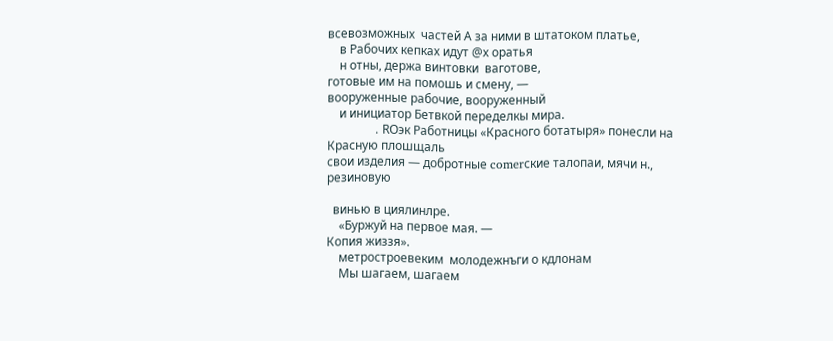всевозможных  частей А за ними в штатоком платье,
    в Рабочих кепках идут @х оратья
    н отны, держа винтовки  ваготове,
готовые им на помошь и смену, —
вооруженные рабочие, вооруженный
    и инициатор Бетвкой переделкы мира.
            . ROэк Работницы «Красного ботатыря» понесли на Красную плошщаль
свои изделия — добротные comerские талопаи, мячи н., резиновую

  винью в циялинлре.
    «Буржуй на первое мая. —
Копия жиззя».
    метростроевеким  молодежнъги о кдлонам
    Мы шагаем, шагаем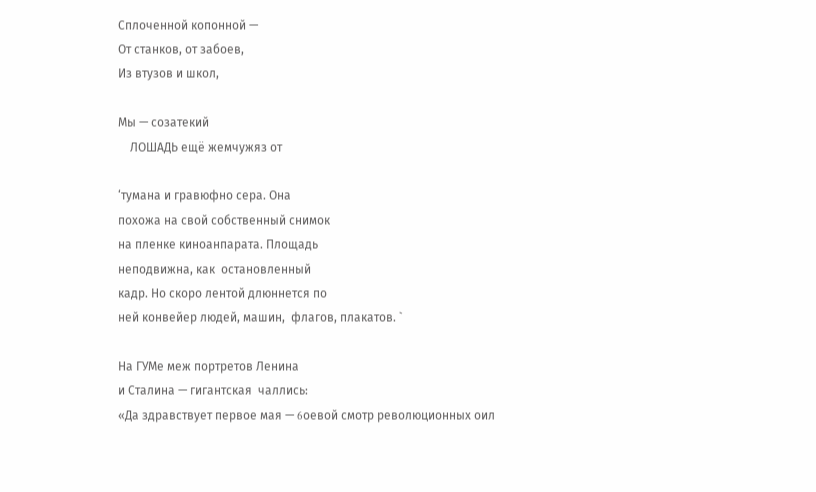Сплоченной копонной —
От станков, от забоев,
Из втузов и школ,

Мы — созатекий
    ЛОШАДЬ ещё жемчужяз от

‘тумана и гравюфно сера. Она
похожа на свой собственный снимок
на пленке киноанпарата. Площадь
неподвижна, как  остановленный
кадр. Но скоро лентой длюннется по
ней конвейер людей, машин,  флагов, плакатов. `

На ГУМе меж портретов Ленина
и Сталина — гигантская  чаллись:
«Да здравствует первое мая — 6oeвой смотр революционных оил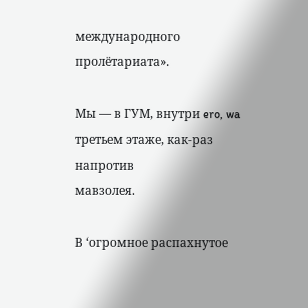международного пролётариата».

Мы — в ГУМ, внутри ero, wa
третьем этаже, как-раз напротив
мавзолея.

В ‘огромное распахнутое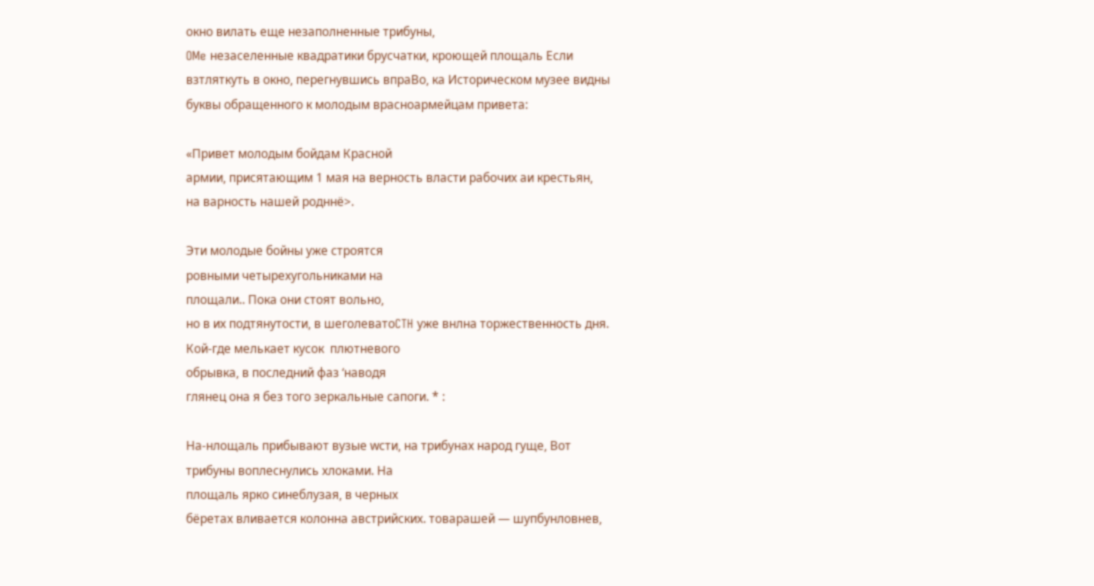окно вилать еще незаполненные трибуны,
OMe незаселенные квадратики брусчатки, кроющей площаль Если
взтляткуть в окно, перегнувшись впраBo, ка Историческом музее видны
буквы обращенного к молодым врасноармейцам привета:

«Привет молодым бойдам Красной
армии, присятающим 1 мая на верность власти рабочих аи крестьян,
на варность нашей родннё>.

Эти молодые бойны уже строятся
ровными четырехугольниками на
площали.. Пока они стоят вольно,
но в их подтянутости, в шеголеватоCTH уже внлна торжественность дня.
Кой-где мелькает кусок  плютневого
обрывка, в последний фаз ‘наводя
глянец она я без того зеркальные сапоги. * :

На-нлощаль прибывают вузые wсти, на трибунах народ гуще, Вот
трибуны воплеснулись хлоками. На
площаль ярко синеблузая, в черных
бёретах вливается колонна австрийских. товарашей — шупбунловнев,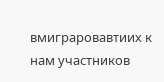вмиграровавтиих к нам участников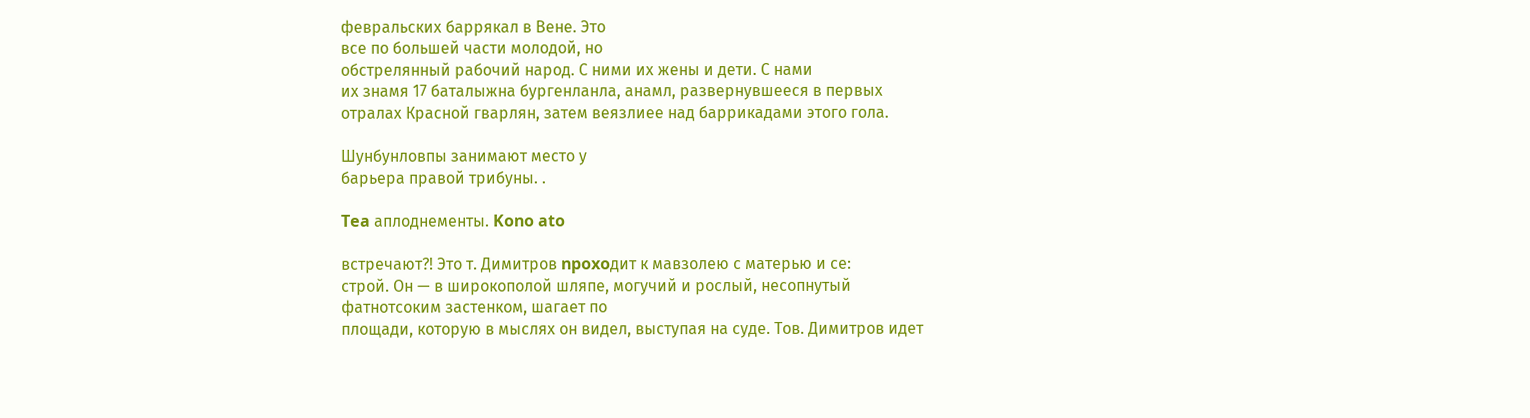февральских баррякал в Вене. Это
все по большей части молодой, но
обстрелянный рабочий народ. С ними их жены и дети. С нами
их знамя 17 баталыжна бургенланла, анамл, развернувшееся в первых
отралах Красной гварлян, затем веязлиее над баррикадами этого гола.

Шунбунловпы занимают место у
барьера правой трибуны. .

Tea аплоднементы. Kono ato

встречают?! Это т. Димитров npoxoдит к мавзолею с матерью и се:
строй. Он — в широкополой шляпе, могучий и рослый, несопнутый
фатнотсоким застенком, шагает по
площади, которую в мыслях он видел, выступая на суде. Тов. Димитров идет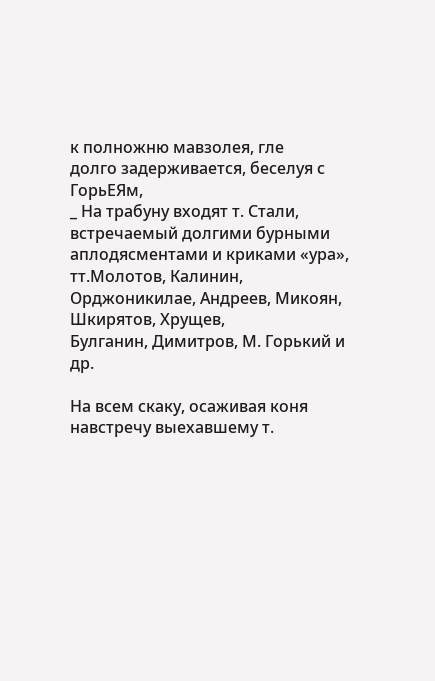к полножню мавзолея, гле
долго задерживается, беселуя с ГорьЕЯм,
_ На трабуну входят т. Стали,
встречаемый долгими бурными аплодясментами и криками «ура», тт.Молотов, Калинин, Орджоникилае, Андреев, Микоян, Шкирятов, Хрущев,
Булганин, Димитров, М. Горький и
др.

На всем скаку, осаживая коня навстречу выехавшему т.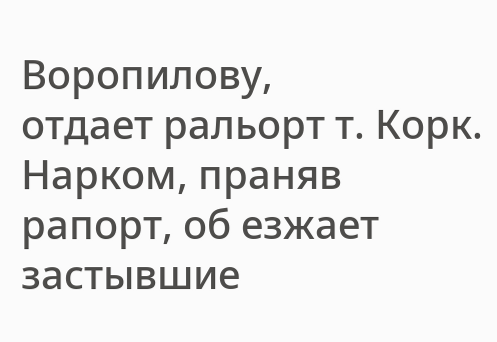Воропилову,
отдает ральорт т. Корк. Нарком, праняв рапорт, об езжает застывшие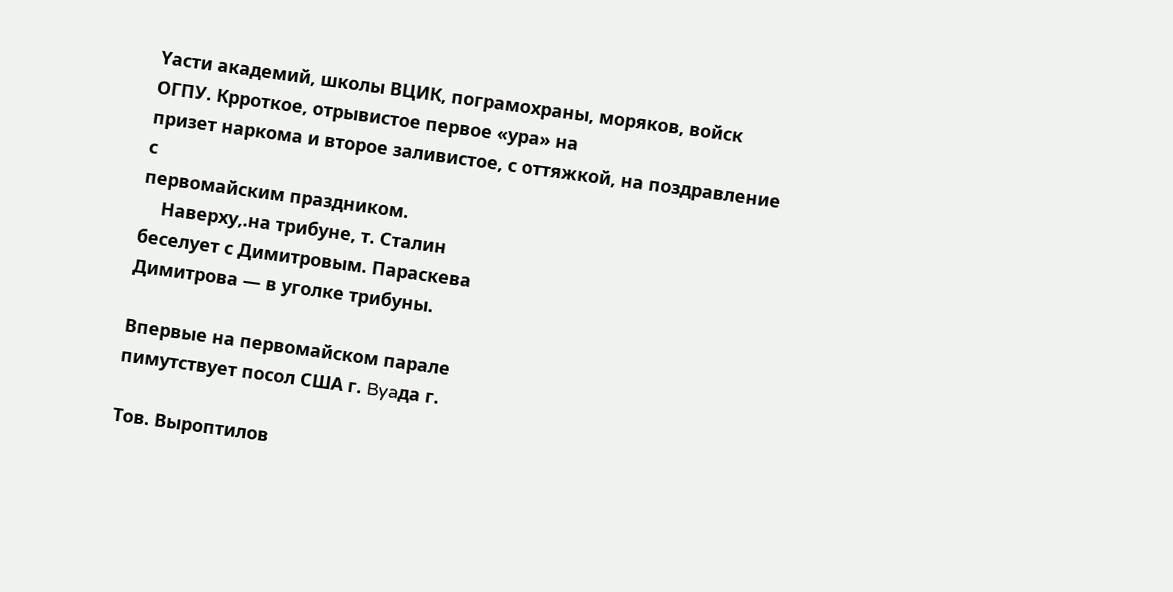Yaсти академий, школы ВЦИК, пограмохраны, моряков, войск ОГПУ. Крроткое, отрывистое первое «ура» на
призет наркома и второе заливистое, с оттяжкой, на поздравление с
первомайским праздником.
    Наверху,.на трибуне, т. Сталин
беселует с Димитровым. Параскева
Димитрова — в уголке трибуны.

Впервые на первомайском парале
пимутствует посол США г. Byaда г.

Тов. Выроптилов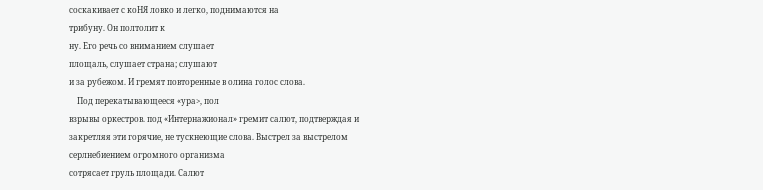соскакивает с коНЯ ловко и легко, поднимаются на
трибуну. Он полтолит к
ну. Его речь со вниманием слушает
площаль, слушает страна; слушают
и за рубежом. И гремят повторенные в олина голос слова.
    Под перекатывающееся «ура>, пол
взрывы оркестров. под «Интернажионал» гремит салют, подтверждая и
закретляя эти горячие, не тускнеющие слова. Выстрел за выстрелом
серлнебиением огромного организма
сотрясает груль площади. Салют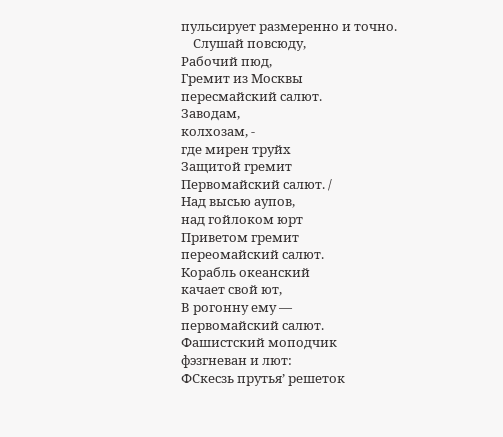пульсирует размеренно и точно.
    Слушай повсюду,
Рабочий пюд,
Гремит из Москвы
пересмайский салют.
Заводам,
колхозам, -
где мирен труйх
Защитой гремит
Первомайский салют. /
Над высью аупов,
над гойлоком юрт
Приветом гремит
переомайский салют.
Корабль океанский
качает свой ют,
В рогонну ему —
первомайский салют.
Фашистский моподчик
фэзгневан и лют:
ФСкесзь прутья’ решеток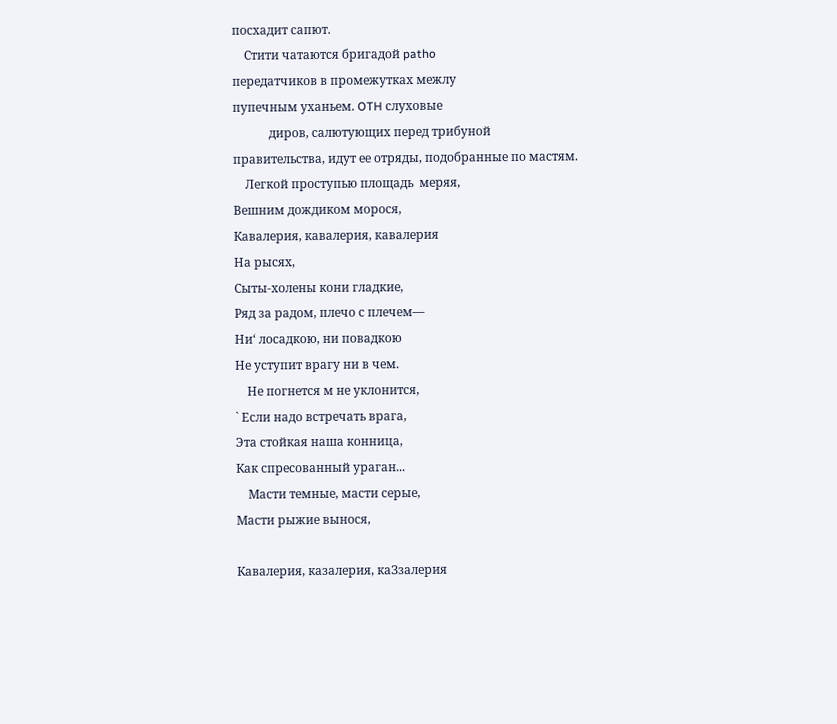посхадит сапют.
    Стити чатаются бригадой patho
передатчиков в промежутках межлу
пупечным уханьем. OTH слуховые
            диров, салютующих перед трибуной
правительства, идут ее отряды, подобранные по мастям.
    Легкой проступью площадь  меряя,
Вешним дождиком морося,
Кавалерия, кавалерия, кавалерия
На рысях,
Сыты-холены кони гладкие,
Ряд за радом, плечо с плечем—
Ни‘ лосадкою, ни повадкою
Не уступит врагу ни в чем.
    Не погнется м не уклонится,
` Если надо встречать врага,
Эта стойкая наша конница,
Как спресованный ураган...
    Масти темные, масти серые,
Масти рыжие вынося,

Кавалерия, казалерия, каЗзалерия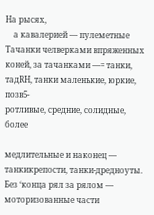На рысях,
    а кавалерией — пулеметные Taчанки челверками впряженных  коней, за тачанками —= танки,  тадRH, танки маленькие, юркие, позв5-
ротливые, средние, солидные, более

медлительные и наконец — танкикрепости, танки-дредноуты.
Без ‘конца рял за рялом — моторизованные части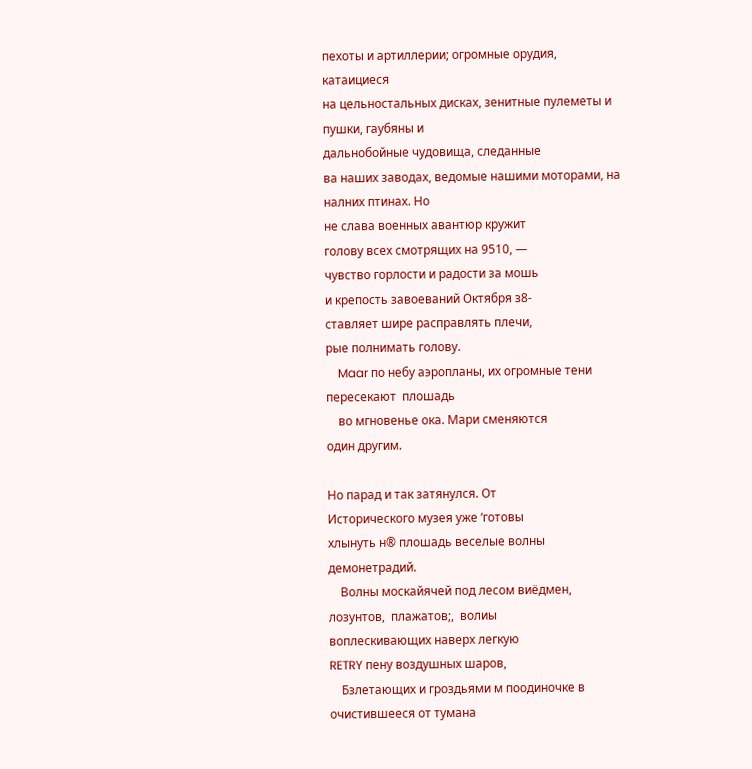пехоты и артиллерии; огромные орудия, катаициеся
на цельностальных дисках, зенитные пулеметы и пушки, гаубяны и
дальнобойные чудовища, следанные
ва наших заводах, ведомые нашими моторами, на налних птинах. Но
не слава военных авантюр кружит
голову всех смотрящих на 9510, —
чувство горлости и радости за мошь
и крепость завоеваний Октября з8-
ставляет шире расправлять плечи,
рые полнимать голову.
    Maar по небу аэропланы, их огромные тени пересекают  плошадь
    во мгновенье ока. Мари сменяются
один другим.

Но парад и так затянулся. От
Исторического музея уже ‘готовы
хлынуть н® плошадь веселые волны демонетрадий.
    Волны москайячей под лесом виёдмен,  лозунтов,  плажатов;,  волиы
воплескивающих наверх легкую
RETRY пену воздушных шаров,
    Бзлетающих и гроздьями м поодиночке в очистившееся от тумана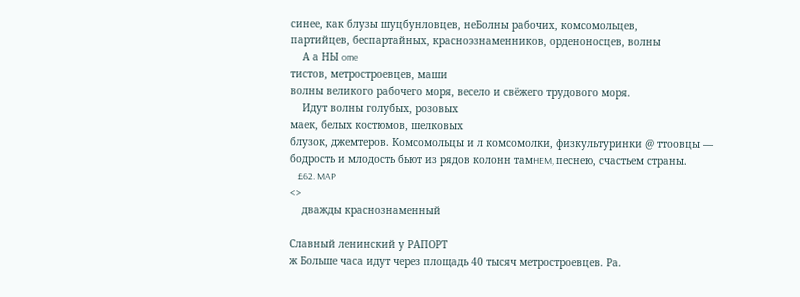синее, как блузы шуцбунловцев, неБолны рабочих, комсомольцев,
партийцев, беспартайных, красноэзнаменников, орденоносцев, волны
    А а НЫ ome
тистов, метростроевцев, маши
волны великого рабочего моря, весело и свёжего трудового моря.
    Идут волны голубых, розовых
маек, белых костюмов, шелковых
блузок, джемтеров. Комсомольцы и л комсомолки, физкультуринки @ ттоовцы — бодрость и млодость бьют из рядов колонн тамHEM, песнею, счастьем страны.
    £62. MAP
<>
    дважды краснознаменный

Славный ленинский у РАПОРТ
ж Больше часа идут через площадь 40 тысяч метростроевцев. Ра.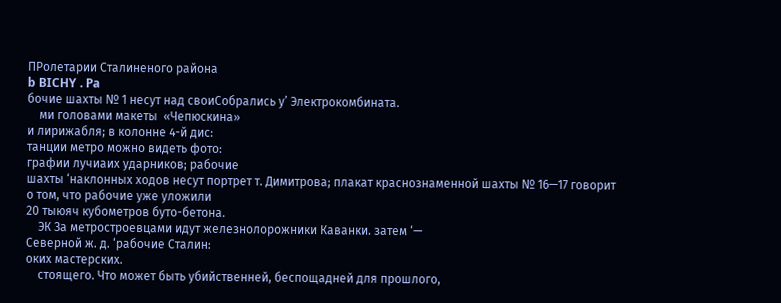ПРолетарии Сталиненого района
b BICHY . Pa
бочие шахты № 1 несут над своиСобрались у’ Электрокомбината.
    ми головами макеты  «Чепюскина»
и лирижабля; в колонне 4-й дис:
танции метро можно видеть фото:
графии лучиаих ударников; рабочие
шахты ‘наклонных ходов несут портрет т. Димитрова; плакат краснознаменной шахты № 16—17 говорит
о том, что рабочие уже уложили
20 тыюяч кубометров буто-бетона.
    ЭК За метростроевцами идут железнолорожники Каванки. затем ‘—
Северной ж. д. ‘рабочие Сталин:
оких мастерских.
    стоящего. Что может быть убийственней, беспощадней для прошлого,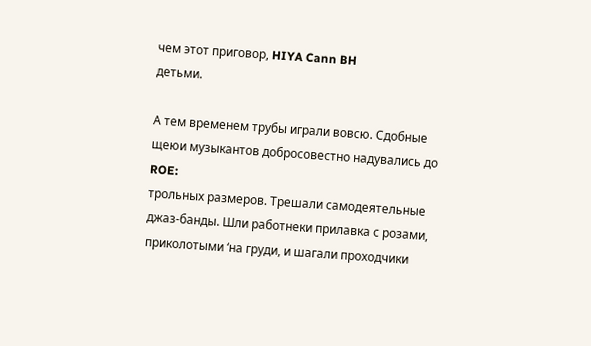чем этот приговор, HIYA Cann BH
детьми.

А тем временем трубы играли вовсю. Сдобные щеюи музыкантов добросовестно надувались до ROE:
трольных размеров. Трешали самодеятельные джаз-банды. Шли работнеки прилавка с розами, приколотыми ‘на груди, и шагали проходчики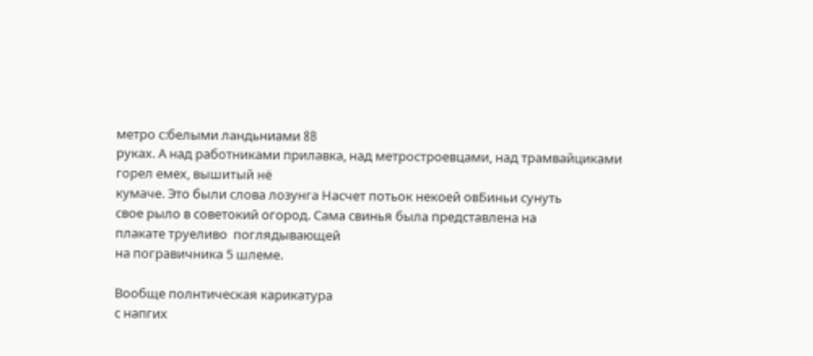метро с:белыми ландьниами 8B
руках. А над работниками прилавка, над метростроевцами, над трамвайциками горел емех, вышитый нё
кумаче. Это были слова лозунга Haсчет потьок некоей овБиньи сунуть
свое рыло в советокий огород. Сама свинья была представлена на
плакате труеливо  поглядывающей
на погравичника 5 шлеме.

Вообще полнтическая карикатура
с напгих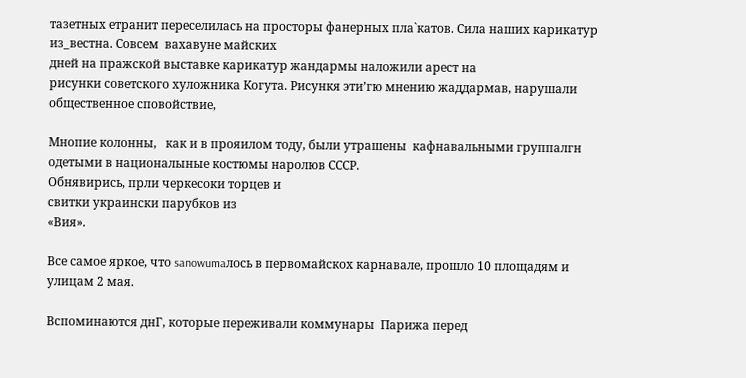тазетных етранит переселилась на просторы фанерных пла`катов. Сила наших карикатур из_вестна. Совсем  вахавуне майских
дней на пражской выставке карикатур жандармы наложили арест на
рисунки советского хуложника Когута. Рисункя эти’гю мнению жаддармав, нарушали общественное сповойствие,

Мнопие колонны,   как и в прояилом тоду, были утрашены  кафнавальными группалгн одетыми в националыные костюмы наролюв СССР.
Обнявирись, прли черкесоки торцев и
свитки украински парубков из
«Вия».

Все самое яркое, что sanowumaлось в первомайскох карнавале, прошло 10 площадям и улицам 2 мая.

Вспоминаются днГ, которые переживали коммунары  Парижа перед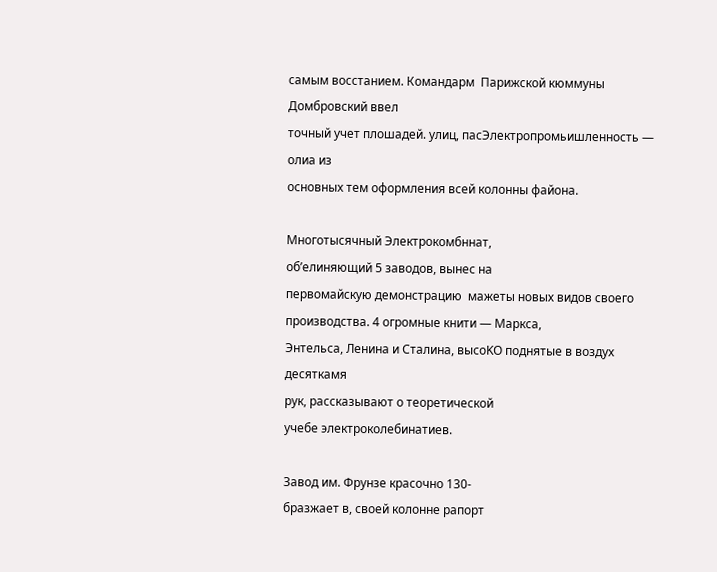самым восстанием. Командарм  Парижской кюммуны Домбровский ввел
точный учет плошадей. улиц, пасЭлектропромьишленность — олиа из
основных тем оформления всей колонны файона.

Многотысячный Электрокомбннат,
об’елиняющий 5 заводов, вынес на
первомайскую демонстрацию  мажеты новых видов своего производства. 4 огромные книти — Маркса,
Энтельса, Ленина и Сталина, высоKO поднятые в воздух десяткамя
рук, рассказывают о теоретической
учебе электроколебинатиев.

Завод им. Фрунзе красочно 130-
бразжает в, своей колонне рапорт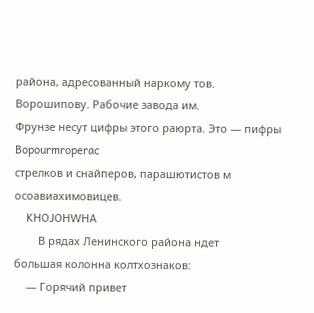района, адресованный наркому тов.
Ворошипову. Рабочие завода им.
Фрунзе несут цифры этого раюрта. Это — пифры Bopourmroperac
стрелков и снайперов, парашютистов м осоавиахимовицев.
    KHOJOHWHA
        В рядах Ленинского района ндет
большая колонна колтхознаков:
    — Горячий привет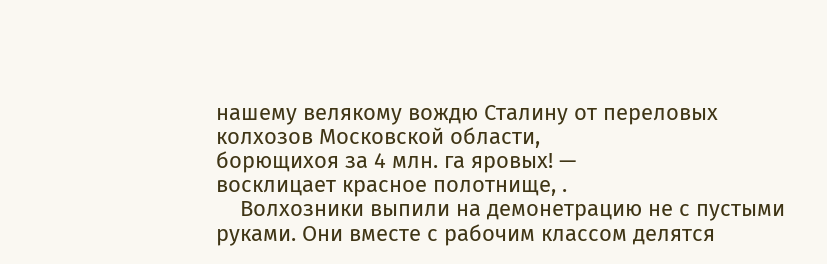нашему велякому вождю Сталину от переловых
колхозов Московской области,
борющихоя за 4 млн. га яровых! —
восклицает красное полотнище, .
    Волхозники выпили на демонетрацию не с пустыми руками. Они вместе с рабочим классом делятся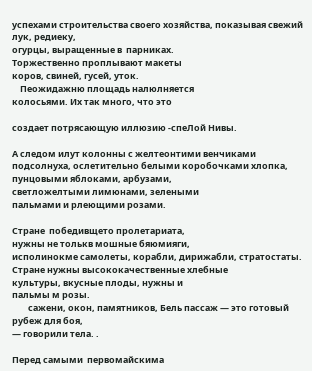успехами строительства своего хозяйства, показывая свежий лук, редиеку,
огурцы, выращенные в  парниках.
Торжественно проплывают макеты
коров, свиней, гусей, уток.
    Пеожидажню площадь налюлняется
колосьями. Их так много, что это

создает потрясающую иллюзию -спеЛой Нивы.

А следом илут колонны с желтеонтими венчиками подсолнуха, ослетительно белыми коробочками хлопка, пунцовыми яблоками, арбузами,
светложелтыми лимюнами, зелеными
пальмами и рлеющими розами.

Стране  победивщето пролетариата,
нужны не толькв мошные бяюмияги,
исполинокме самолеты, корабли, дирижабли, стратостаты. Стране нужны высококачественные хлебные
культуры, вкусные плоды, нужны и
пальмы м розы.
        сажени, окон, памятников, Бель пассаж — это готовый рубеж для боя,
— говорили тела. .

Перед самыми  первомайскима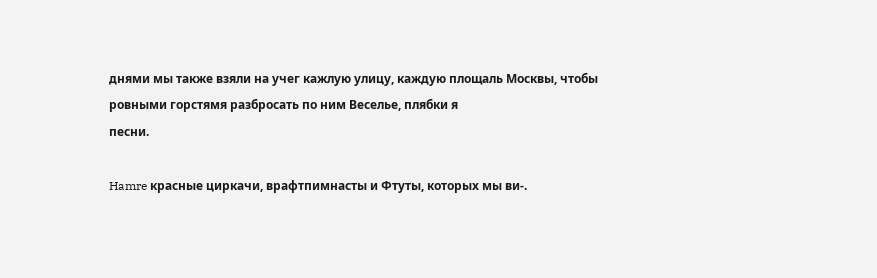днями мы также взяли на учег кажлую улицу, каждую площаль Москвы, чтобы ровными горстямя разбросать по ним Веселье, плябки я
песни.

Hamre красные циркачи, врафтпимнасты и Фтуты, которых мы ви-.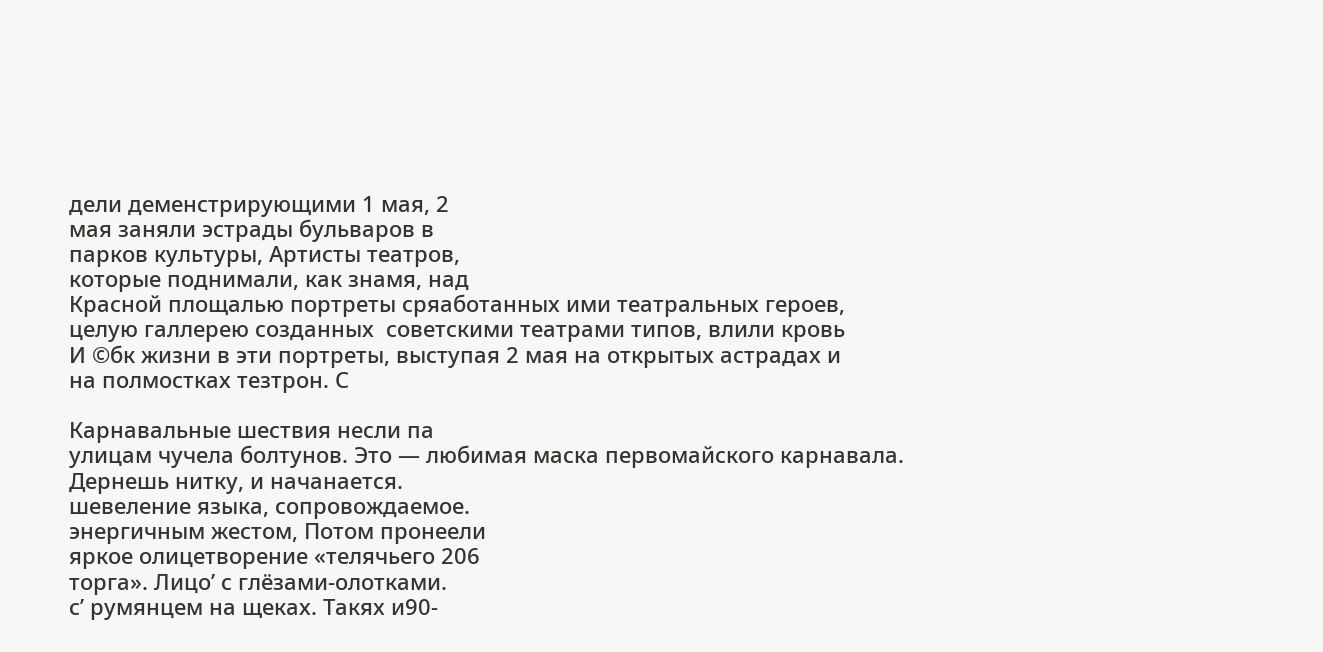дели деменстрирующими 1 мая, 2
мая заняли эстрады бульваров в
парков культуры, Артисты театров,
которые поднимали, как знамя, над
Красной площалью портреты сряаботанных ими театральных героев,
целую галлерею созданных  советскими театрами типов, влили кровь
И ©бк жизни в эти портреты, выступая 2 мая на открытых астрадах и
на полмостках тезтрон. С

Карнавальные шествия несли па
улицам чучела болтунов. Это — любимая маска первомайского карнавала. Дернешь нитку, и начанается.
шевеление языка, сопровождаемое.
энергичным жестом, Потом пронеели
яркое олицетворение «телячьего 206
торга». Лицо’ с глёзами-олотками.
с’ румянцем на щеках. Такях и90-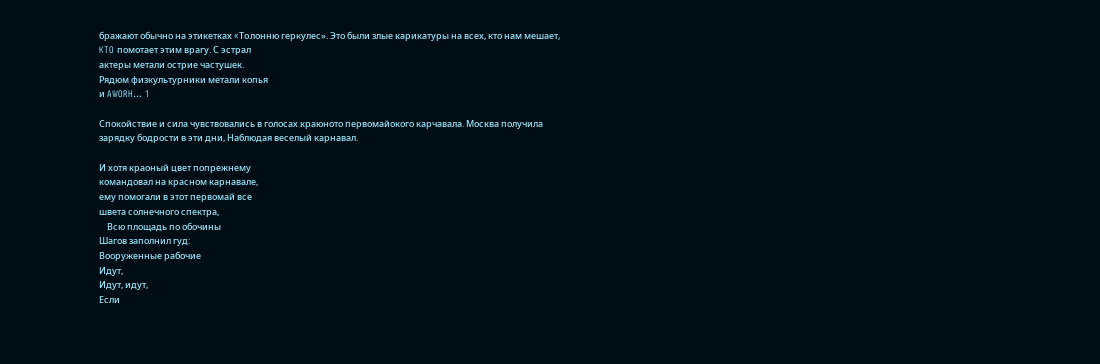бражают обычно на этикетках «Toлонню геркулес». Это были злые карикатуры на всех, кто нам мешает,
KTO помотает этим врагу. С эстрал
актеры метали острие частушек.
Рядюм физкультурники метали копья
и AWORH... 1

Спокойствие и сила чувствовались в голосах краюното первомайокого карчавала. Москва получила
зарядку бодрости в эти дни, Haблюдая веселый карнавал.

И хотя краоный цвет попрежнему
командовал на красном карнавале,
ему помогали в этот первомай все
швета солнечного спектра,
    Всю площадь по обочины
Шагов заполнил гуд:
Вооруженные рабочие
Идут,
Идут, идут,
Если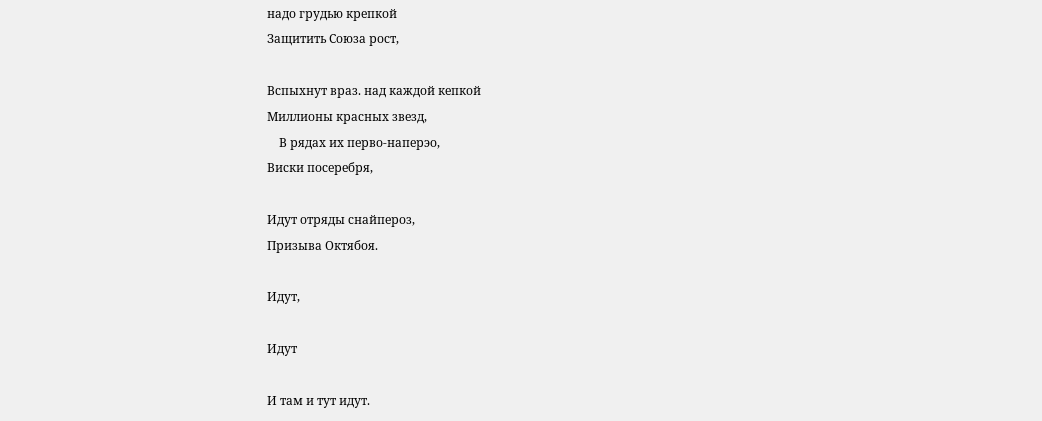надо грудью крепкой
Защитить Союза рост,

Вспыхнут враз. над каждой кепкой
Миллионы красных звезд,
    В рядах их перво-наперэо,
Виски посеребря,

Идут отряды снайпероз,
Призыва Октябоя.

Идут,

Идут

И там и тут идут.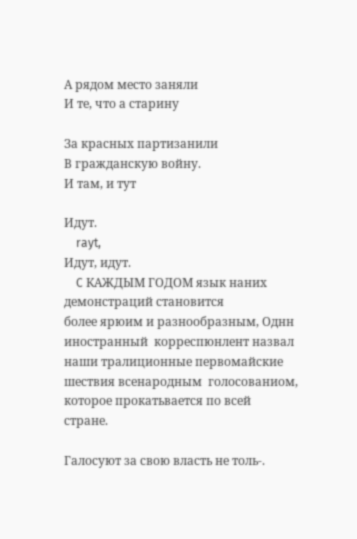А рядом место заняли
И те, что а старину

За красных партизанили
В гражданскую войну.
И там, и тут

Идут.
    rayt,
Идут, идут.
    C КАЖДЫМ ГОДОМ язык наних демонстраций становится
более ярюим и разнообразным, Однн
иностранный  корреспюнлент назвал
наши тралиционные первомайские
шествия всенародным  голосованиом, которое прокатьвается по всей
стране.

Галосуют за свою власть не толь-.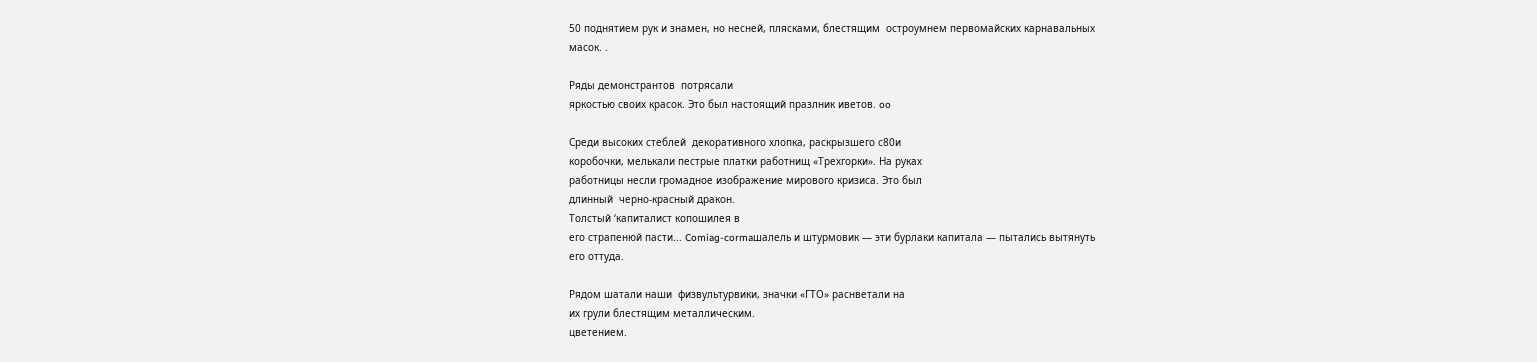50 поднятием рук и знамен, но несней, плясками, блестящим  остроумнем первомайских карнавальных
масок. .

Ряды демонстрантов  потрясали
яркостью своих красок. Это был настоящий празлник иветов. oo

Среди высоких стеблей  декоративного хлопка, раскрызшего с80и
коробочки, мелькали пестрые платки работнищ «Трехгорки». На руках
работницы несли громадное изображение мирового кризиса. Это был
длинный  черно-красный дракон.
Толстый ‘капиталист копошилея в
его страпенюй пасти... Comiag-cormaшалель и штурмовик — эти бурлаки капитала — пытались вытянуть
его оттуда.

Рядом шатали наши  физвультурвики, значки «ГТО» раснветали на
их грули блестящим металлическим.
цветением.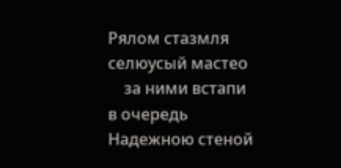Рялом стазмля селюусый мастео
    за ними встапи в очередь
Надежною стеной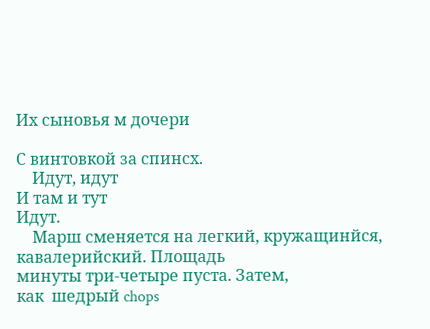Их сыновья м дочери

С винтовкой за спинсх.
    Идут, идут
И там и тут
Идут.
    Марш сменяется на легкий, кружащинйся, кавалерийский. Площадь
минуты три-четыре пуста. Затем,
как  шедрый chops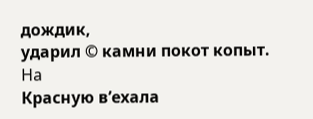дождик,
ударил © камни покот копыт. Ha
Красную в’ехала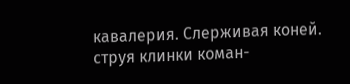кавалерия. Слерживая коней. струя клинки коман-